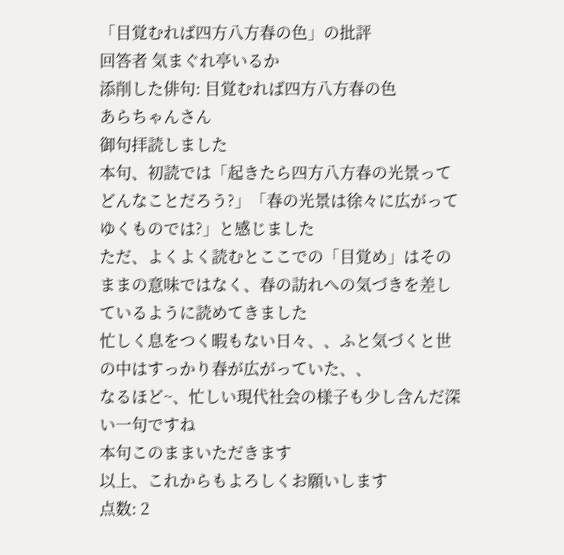「目覚むれば四方八方春の色」の批評
回答者 気まぐれ亭いるか
添削した俳句: 目覚むれば四方八方春の色
あらちゃんさん
御句拝読しました
本句、初読では「起きたら四方八方春の光景ってどんなことだろう?」「春の光景は徐々に広がってゆくものでは?」と感じました
ただ、よくよく読むとここでの「目覚め」はそのままの意味ではなく、春の訪れへの気づきを差しているように読めてきました
忙しく息をつく暇もない日々、、ふと気づくと世の中はすっかり春が広がっていた、、
なるほど~、忙しい現代社会の様子も少し含んだ深い一句ですね
本句このままいただきます
以上、これからもよろしくお願いします
点数: 2